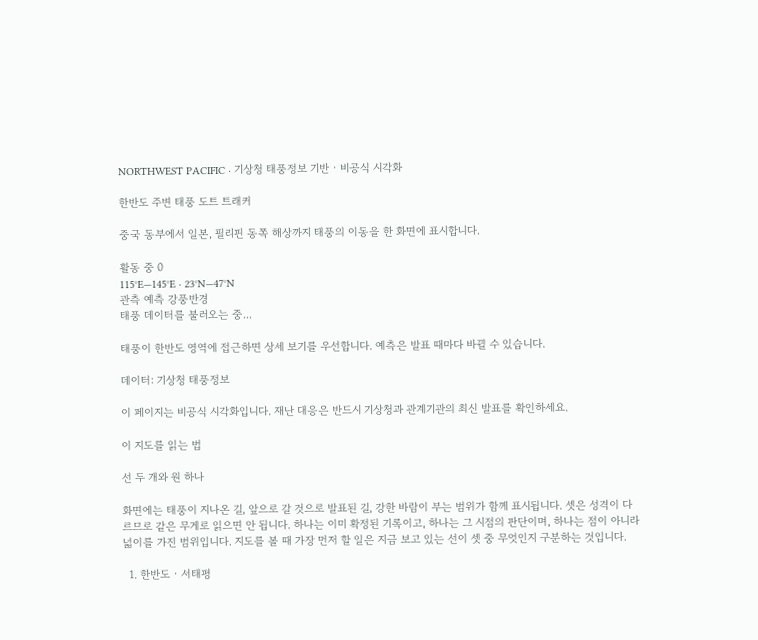NORTHWEST PACIFIC · 기상청 태풍정보 기반 · 비공식 시각화

한반도 주변 태풍 도트 트래커

중국 동부에서 일본, 필리핀 동쪽 해상까지 태풍의 이동을 한 화면에 표시합니다.

활동 중 0
115°E—145°E · 23°N—47°N
관측 예측 강풍반경
태풍 데이터를 불러오는 중...

태풍이 한반도 영역에 접근하면 상세 보기를 우선합니다. 예측은 발표 때마다 바뀔 수 있습니다.

데이터: 기상청 태풍정보

이 페이지는 비공식 시각화입니다. 재난 대응은 반드시 기상청과 관계기관의 최신 발표를 확인하세요.

이 지도를 읽는 법

선 두 개와 원 하나

화면에는 태풍이 지나온 길, 앞으로 갈 것으로 발표된 길, 강한 바람이 부는 범위가 함께 표시됩니다. 셋은 성격이 다르므로 같은 무게로 읽으면 안 됩니다. 하나는 이미 확정된 기록이고, 하나는 그 시점의 판단이며, 하나는 점이 아니라 넓이를 가진 범위입니다. 지도를 볼 때 가장 먼저 할 일은 지금 보고 있는 선이 셋 중 무엇인지 구분하는 것입니다.

  1. 한반도 · 서태평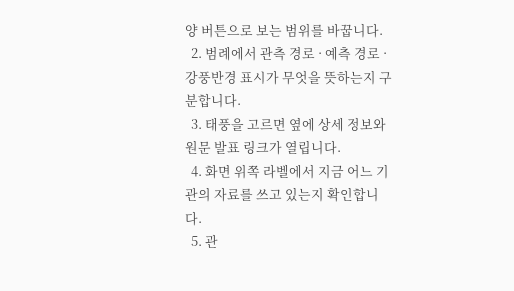양 버튼으로 보는 범위를 바꿉니다.
  2. 범례에서 관측 경로 · 예측 경로 · 강풍반경 표시가 무엇을 뜻하는지 구분합니다.
  3. 태풍을 고르면 옆에 상세 정보와 원문 발표 링크가 열립니다.
  4. 화면 위쪽 라벨에서 지금 어느 기관의 자료를 쓰고 있는지 확인합니다.
  5. 관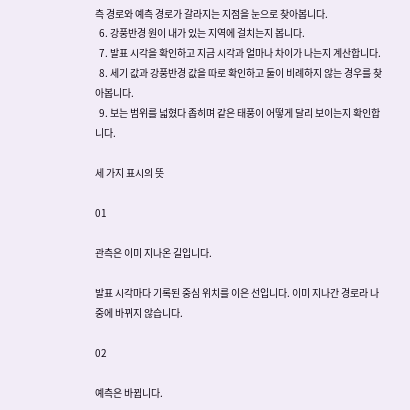측 경로와 예측 경로가 갈라지는 지점을 눈으로 찾아봅니다.
  6. 강풍반경 원이 내가 있는 지역에 걸치는지 봅니다.
  7. 발표 시각을 확인하고 지금 시각과 얼마나 차이가 나는지 계산합니다.
  8. 세기 값과 강풍반경 값을 따로 확인하고 둘이 비례하지 않는 경우를 찾아봅니다.
  9. 보는 범위를 넓혔다 좁히며 같은 태풍이 어떻게 달리 보이는지 확인합니다.

세 가지 표시의 뜻

01

관측은 이미 지나온 길입니다.

발표 시각마다 기록된 중심 위치를 이은 선입니다. 이미 지나간 경로라 나중에 바뀌지 않습니다.

02

예측은 바뀝니다.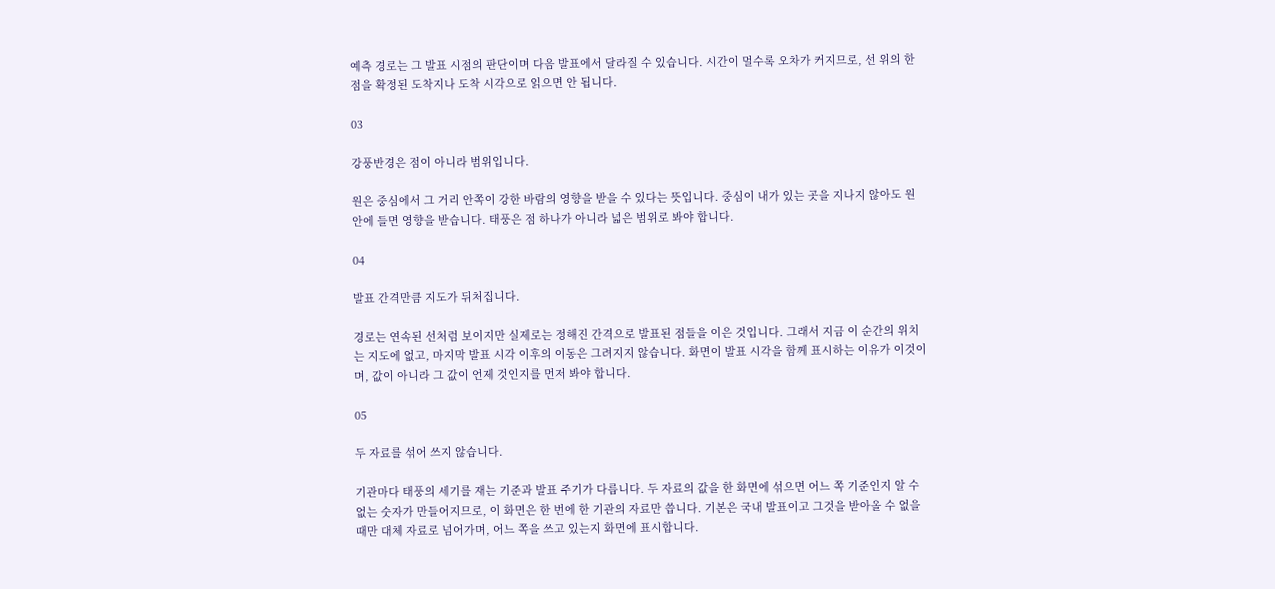예측 경로는 그 발표 시점의 판단이며 다음 발표에서 달라질 수 있습니다. 시간이 멀수록 오차가 커지므로, 선 위의 한 점을 확정된 도착지나 도착 시각으로 읽으면 안 됩니다.

03

강풍반경은 점이 아니라 범위입니다.

원은 중심에서 그 거리 안쪽이 강한 바람의 영향을 받을 수 있다는 뜻입니다. 중심이 내가 있는 곳을 지나지 않아도 원 안에 들면 영향을 받습니다. 태풍은 점 하나가 아니라 넓은 범위로 봐야 합니다.

04

발표 간격만큼 지도가 뒤처집니다.

경로는 연속된 선처럼 보이지만 실제로는 정해진 간격으로 발표된 점들을 이은 것입니다. 그래서 지금 이 순간의 위치는 지도에 없고, 마지막 발표 시각 이후의 이동은 그려지지 않습니다. 화면이 발표 시각을 함께 표시하는 이유가 이것이며, 값이 아니라 그 값이 언제 것인지를 먼저 봐야 합니다.

05

두 자료를 섞어 쓰지 않습니다.

기관마다 태풍의 세기를 재는 기준과 발표 주기가 다릅니다. 두 자료의 값을 한 화면에 섞으면 어느 쪽 기준인지 알 수 없는 숫자가 만들어지므로, 이 화면은 한 번에 한 기관의 자료만 씁니다. 기본은 국내 발표이고 그것을 받아올 수 없을 때만 대체 자료로 넘어가며, 어느 쪽을 쓰고 있는지 화면에 표시합니다.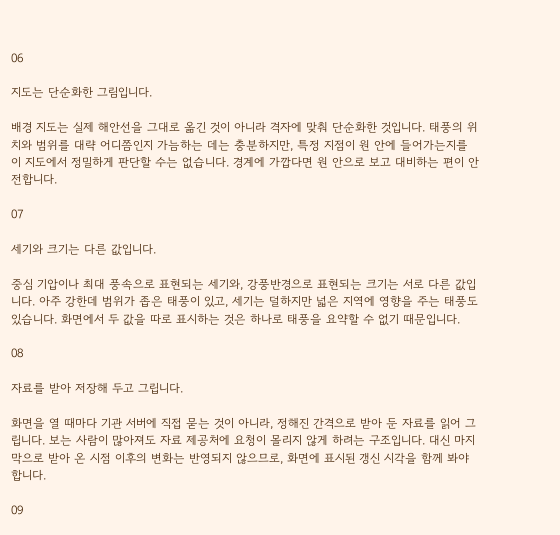06

지도는 단순화한 그림입니다.

배경 지도는 실제 해안선을 그대로 옮긴 것이 아니라 격자에 맞춰 단순화한 것입니다. 태풍의 위치와 범위를 대략 어디쯤인지 가늠하는 데는 충분하지만, 특정 지점이 원 안에 들어가는지를 이 지도에서 정밀하게 판단할 수는 없습니다. 경계에 가깝다면 원 안으로 보고 대비하는 편이 안전합니다.

07

세기와 크기는 다른 값입니다.

중심 기압이나 최대 풍속으로 표현되는 세기와, 강풍반경으로 표현되는 크기는 서로 다른 값입니다. 아주 강한데 범위가 좁은 태풍이 있고, 세기는 덜하지만 넓은 지역에 영향을 주는 태풍도 있습니다. 화면에서 두 값을 따로 표시하는 것은 하나로 태풍을 요약할 수 없기 때문입니다.

08

자료를 받아 저장해 두고 그립니다.

화면을 열 때마다 기관 서버에 직접 묻는 것이 아니라, 정해진 간격으로 받아 둔 자료를 읽어 그립니다. 보는 사람이 많아져도 자료 제공처에 요청이 몰리지 않게 하려는 구조입니다. 대신 마지막으로 받아 온 시점 이후의 변화는 반영되지 않으므로, 화면에 표시된 갱신 시각을 함께 봐야 합니다.

09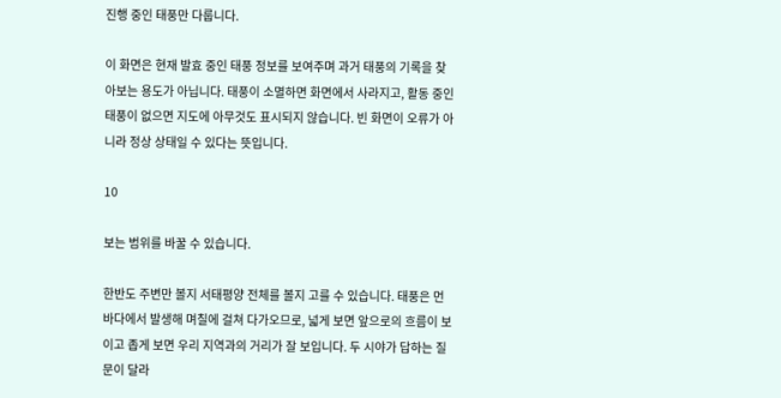진행 중인 태풍만 다룹니다.

이 화면은 현재 발효 중인 태풍 정보를 보여주며 과거 태풍의 기록을 찾아보는 용도가 아닙니다. 태풍이 소멸하면 화면에서 사라지고, 활동 중인 태풍이 없으면 지도에 아무것도 표시되지 않습니다. 빈 화면이 오류가 아니라 정상 상태일 수 있다는 뜻입니다.

10

보는 범위를 바꿀 수 있습니다.

한반도 주변만 볼지 서태평양 전체를 볼지 고를 수 있습니다. 태풍은 먼 바다에서 발생해 며칠에 걸쳐 다가오므로, 넓게 보면 앞으로의 흐름이 보이고 좁게 보면 우리 지역과의 거리가 잘 보입니다. 두 시야가 답하는 질문이 달라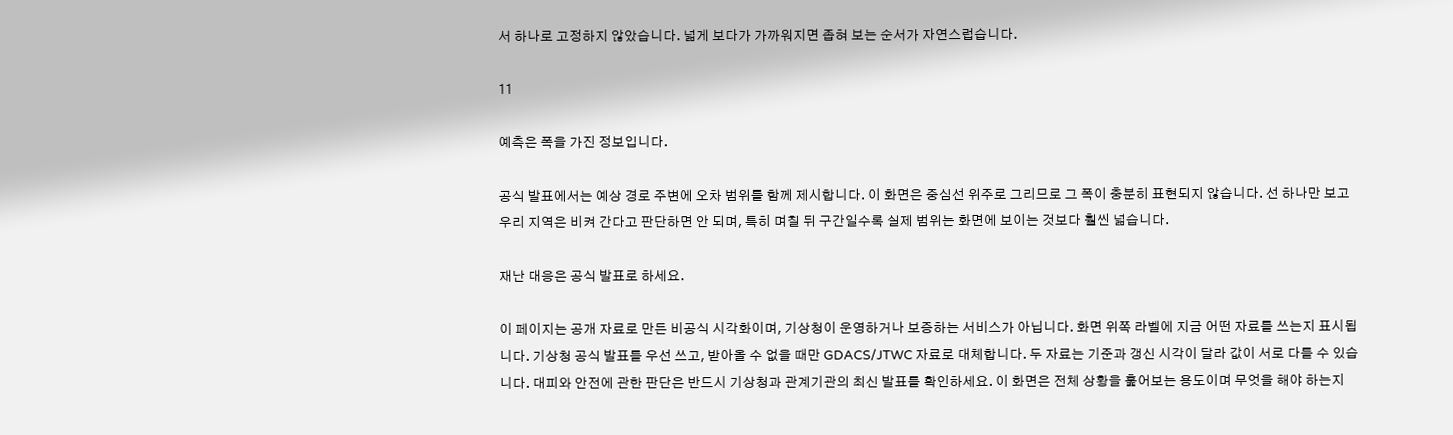서 하나로 고정하지 않았습니다. 넓게 보다가 가까워지면 좁혀 보는 순서가 자연스럽습니다.

11

예측은 폭을 가진 정보입니다.

공식 발표에서는 예상 경로 주변에 오차 범위를 함께 제시합니다. 이 화면은 중심선 위주로 그리므로 그 폭이 충분히 표현되지 않습니다. 선 하나만 보고 우리 지역은 비켜 간다고 판단하면 안 되며, 특히 며칠 뒤 구간일수록 실제 범위는 화면에 보이는 것보다 훨씬 넓습니다.

재난 대응은 공식 발표로 하세요.

이 페이지는 공개 자료로 만든 비공식 시각화이며, 기상청이 운영하거나 보증하는 서비스가 아닙니다. 화면 위쪽 라벨에 지금 어떤 자료를 쓰는지 표시됩니다. 기상청 공식 발표를 우선 쓰고, 받아올 수 없을 때만 GDACS/JTWC 자료로 대체합니다. 두 자료는 기준과 갱신 시각이 달라 값이 서로 다를 수 있습니다. 대피와 안전에 관한 판단은 반드시 기상청과 관계기관의 최신 발표를 확인하세요. 이 화면은 전체 상황을 훑어보는 용도이며 무엇을 해야 하는지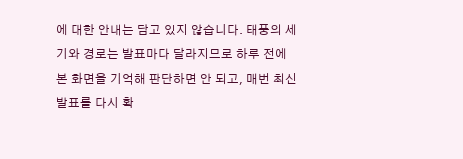에 대한 안내는 담고 있지 않습니다. 태풍의 세기와 경로는 발표마다 달라지므로 하루 전에 본 화면을 기억해 판단하면 안 되고, 매번 최신 발표를 다시 확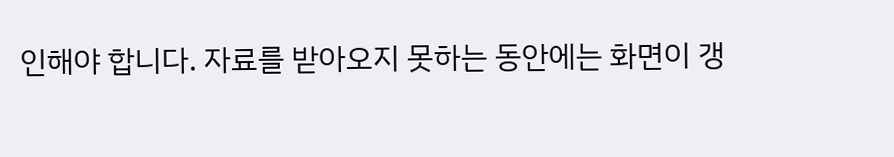인해야 합니다. 자료를 받아오지 못하는 동안에는 화면이 갱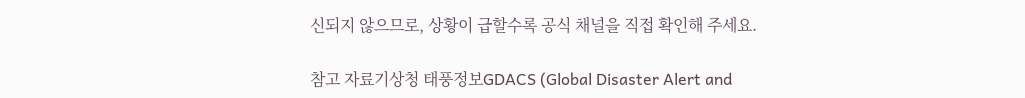신되지 않으므로, 상황이 급할수록 공식 채널을 직접 확인해 주세요.

참고 자료기상청 태풍정보GDACS (Global Disaster Alert and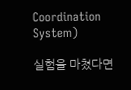Coordination System)

실험을 마쳤다면